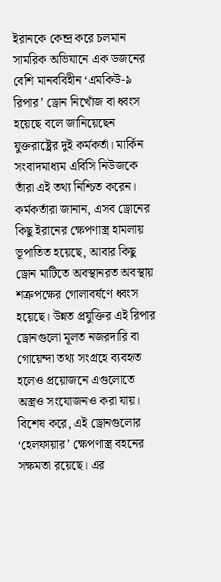ইরানকে কেন্দ্র করে চলমান সামরিক অভিযানে এক ডজনের বেশি মানববিহীন ‘এমকিউ-৯ রিপার’ ড্রোন নিখোঁজ বা ধ্বংস হয়েছে বলে জানিয়েছেন যুক্তরাষ্ট্রের দুই কর্মকর্তা। মার্কিন সংবাদমাধ্যম এবিসি নিউজকে তাঁরা এই তথ্য নিশ্চিত করেন।
কর্মকর্তারা জানান, এসব ড্রোনের কিছু ইরানের ক্ষেপণাস্ত্র হামলায় ভূপাতিত হয়েছে, আবার কিছু ড্রোন মাটিতে অবস্থানরত অবস্থায় শত্রুপক্ষের গোলাবর্ষণে ধ্বংস হয়েছে। উন্নত প্রযুক্তির এই রিপার ড্রোনগুলো মূলত নজরদারি বা গোয়েন্দা তথ্য সংগ্রহে ব্যবহৃত হলেও প্রয়োজনে এগুলোতে অস্ত্রও সংযোজনও করা যায়।
বিশেষ করে, এই ড্রোনগুলোর ‘হেলফায়ার’ ক্ষেপণাস্ত্র বহনের সক্ষমতা রয়েছে। এর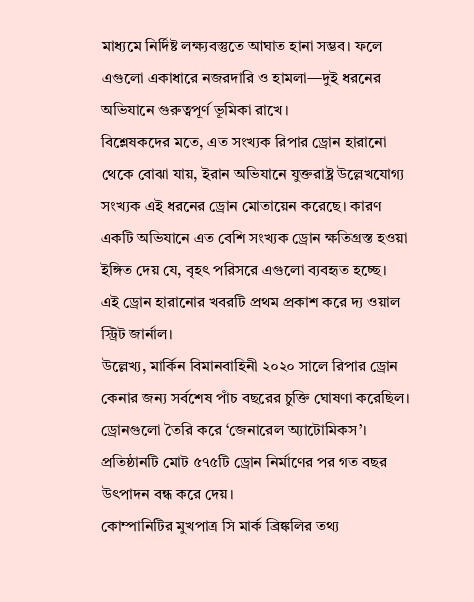মাধ্যমে নির্দিষ্ট লক্ষ্যবস্তুতে আঘাত হানা সম্ভব। ফলে এগুলো একাধারে নজরদারি ও হামলা—দুই ধরনের অভিযানে গুরুত্বপূর্ণ ভূমিকা রাখে।
বিশ্লেষকদের মতে, এত সংখ্যক রিপার ড্রোন হারানো থেকে বোঝা যায়, ইরান অভিযানে যুক্তরাষ্ট্র উল্লেখযোগ্য সংখ্যক এই ধরনের ড্রোন মোতায়েন করেছে। কারণ একটি অভিযানে এত বেশি সংখ্যক ড্রোন ক্ষতিগ্রস্ত হওয়া ইঙ্গিত দেয় যে, বৃহৎ পরিসরে এগুলো ব্যবহৃত হচ্ছে।
এই ড্রোন হারানোর খবরটি প্রথম প্রকাশ করে দ্য ওয়াল স্ট্রিট জার্নাল।
উল্লেখ্য, মার্কিন বিমানবাহিনী ২০২০ সালে রিপার ড্রোন কেনার জন্য সর্বশেষ পাঁচ বছরের চুক্তি ঘোষণা করেছিল। ড্রোনগুলো তৈরি করে ‘জেনারেল অ্যাটোমিকস’। প্রতিষ্ঠানটি মোট ৫৭৫টি ড্রোন নির্মাণের পর গত বছর উৎপাদন বন্ধ করে দেয়।
কোম্পানিটির মুখপাত্র সি মার্ক ব্রিঙ্কলির তথ্য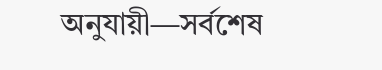অনুযায়ী—সর্বশেষ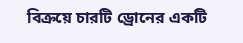বিক্রয়ে চারটি ড্রোনের একটি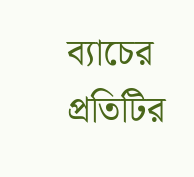ব্যাচের প্রতিটির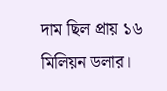দাম ছিল প্রায় ১৬ মিলিয়ন ডলার।